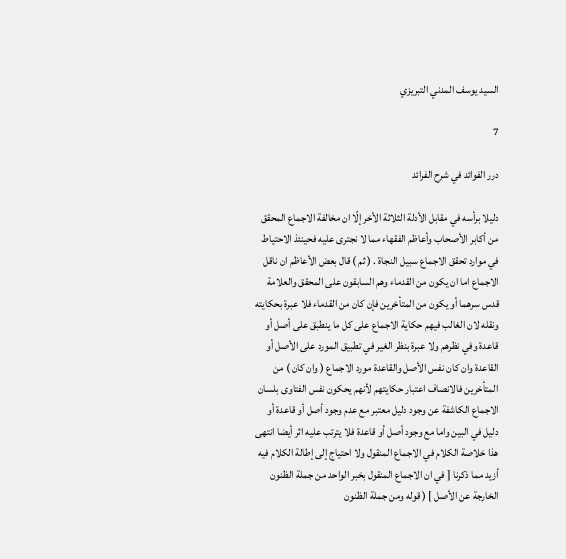السيد يوسف المدني التبريزي

7

درر الفوائد في شرح الفرائد

دليلا برأسه في مقابل الأدلة الثلاثة الأخر إلّا ان مخالفة الاجماع المحقق من أكابر الأصحاب وأعاظم الفقهاء مما لا نجترى عليه فحينئذ الاحتياط في موارد تحقق الاجماع سبيل النجاة . ( ثم ) قال بعض الأعاظم ان ناقل الاجماع اما ان يكون من القدماء وهم السابقون على المحقق والعلامة قدس سرهما أو يكون من المتأخرين فإن كان من القدماء فلا عبرة بحكايته ونقله لان الغالب فيهم حكاية الاجماع على كل ما ينطبق على أصل أو قاعدة وفي نظرهم ولا عبرة بنظر الغير في تطبيق المورد على الأصل أو القاعدة وان كان نفس الأصل والقاعدة مورد الاجماع ( وان كان ) من المتأخرين فالانصاف اعتبار حكايتهم لأنهم يحكون نفس الفتاوى بلسان الاجماع الكاشفة عن وجود دليل معتبر مع عدم وجود أصل أو قاعدة أو دليل في البين واما مع وجود أصل أو قاعدة فلا يترتب عليه اثر أيضا انتهى هذا خلاصة الكلام في الاجماع المنقول ولا احتياج إلى إطالة الكلام فيه أزيد مما ذكرنا [ في ان الاجماع المنقول بخبر الواحد من جملة الظنون الخارجة عن الأصل ] ( قوله ومن جملة الظنون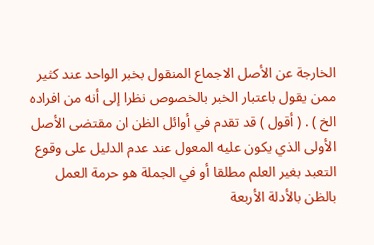الخارجة عن الأصل الاجماع المنقول بخبر الواحد عند كثير ممن يقول باعتبار الخبر بالخصوص نظرا إلى أنه من افراده الخ ) . ( أقول ) قد تقدم في أوائل الظن ان مقتضى الأصل الأولى الذي يكون عليه المعول عند عدم الدليل على وقوع التعبد بغير العلم مطلقا أو في الجملة هو حرمة العمل بالظن بالأدلة الأربعة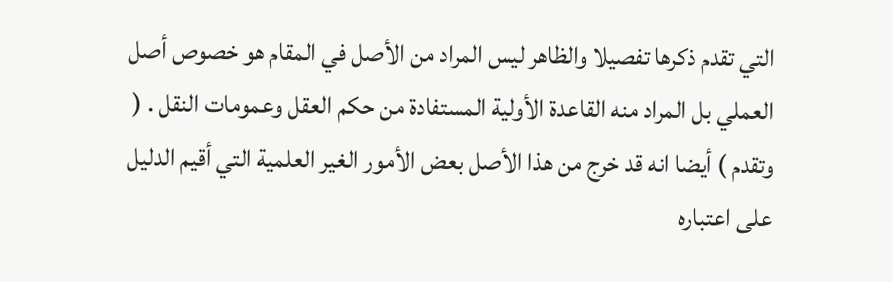التي تقدم ذكرها تفصيلا والظاهر ليس المراد من الأصل في المقام هو خصوص أصل العملي بل المراد منه القاعدة الأولية المستفادة من حكم العقل وعمومات النقل . ( وتقدم ) أيضا انه قد خرج من هذا الأصل بعض الأمور الغير العلمية التي أقيم الدليل على اعتباره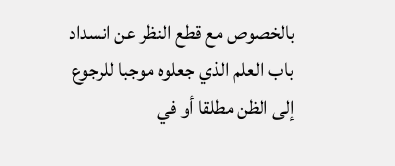بالخصوص مع قطع النظر عن انسداد باب العلم الذي جعلوه موجبا للرجوع إلى الظن مطلقا أو في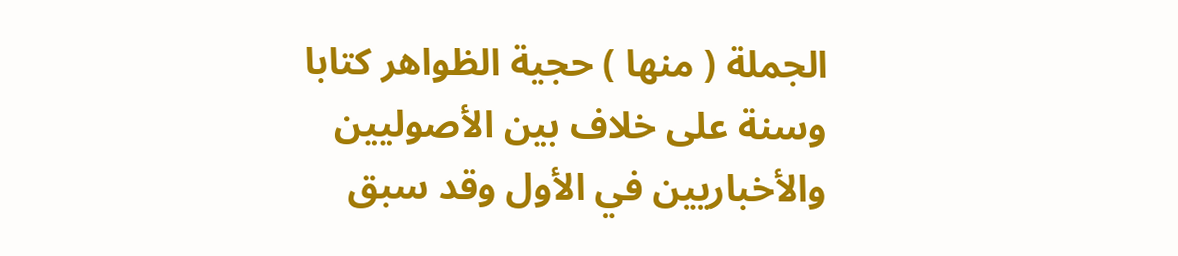الجملة ( منها ) حجية الظواهر كتابا وسنة على خلاف بين الأصوليين والأخباريين في الأول وقد سبق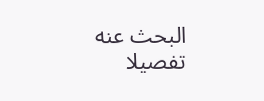البحث عنه تفصيلا